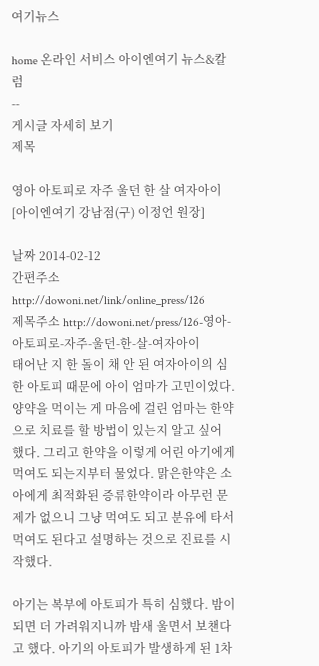여기뉴스

home 온라인 서비스 아이엔여기 뉴스&칼럼
--
게시글 자세히 보기
제목

영아 아토피로 자주 울던 한 살 여자아이 [아이엔여기 강남점(구) 이정언 원장]

날짜 2014-02-12
간편주소 http://dowoni.net/link/online_press/126
제목주소 http://dowoni.net/press/126-영아-아토피로-자주-울던-한-살-여자아이
태어난 지 한 돌이 채 안 된 여자아이의 심한 아토피 때문에 아이 엄마가 고민이었다. 양약을 먹이는 게 마음에 걸린 엄마는 한약으로 치료를 할 방법이 있는지 알고 싶어 했다. 그리고 한약을 이렇게 어린 아기에게 먹여도 되는지부터 물었다. 맑은한약은 소아에게 최적화된 증류한약이라 아무런 문제가 없으니 그냥 먹여도 되고 분유에 타서 먹여도 된다고 설명하는 것으로 진료를 시작했다.

아기는 복부에 아토피가 특히 심했다. 밤이 되면 더 가려워지니까 밤새 울면서 보챈다고 했다. 아기의 아토피가 발생하게 된 1차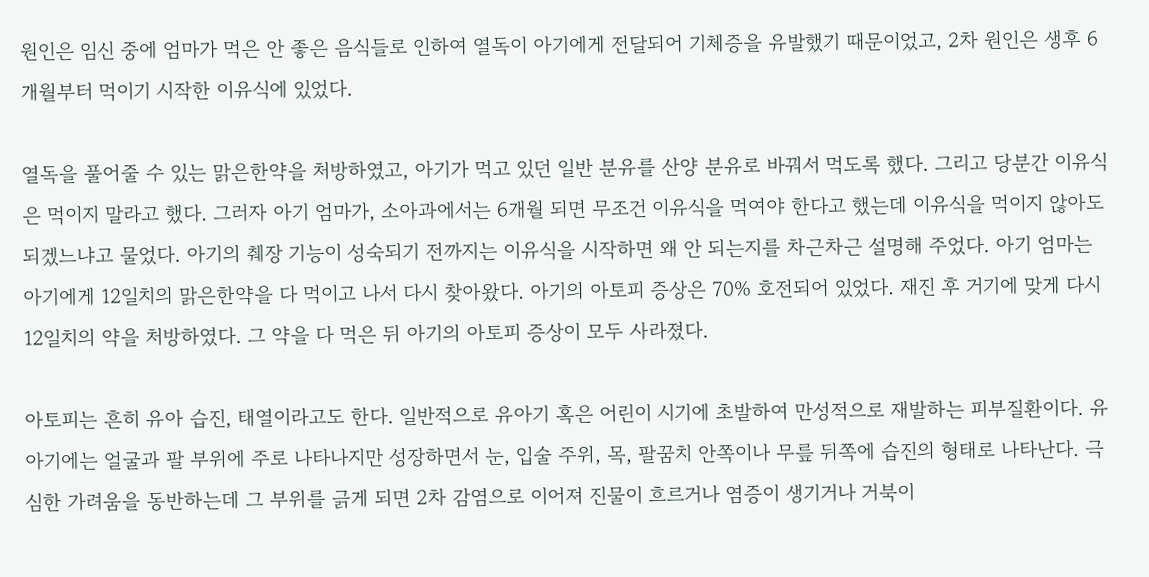원인은 임신 중에 엄마가 먹은 안 좋은 음식들로 인하여 열독이 아기에게 전달되어 기체증을 유발했기 때문이었고, 2차 원인은 생후 6개월부터 먹이기 시작한 이유식에 있었다.

열독을 풀어줄 수 있는 맑은한약을 처방하였고, 아기가 먹고 있던 일반 분유를 산양 분유로 바꿔서 먹도록 했다. 그리고 당분간 이유식은 먹이지 말라고 했다. 그러자 아기 엄마가, 소아과에서는 6개월 되면 무조건 이유식을 먹여야 한다고 했는데 이유식을 먹이지 않아도 되겠느냐고 물었다. 아기의 췌장 기능이 성숙되기 전까지는 이유식을 시작하면 왜 안 되는지를 차근차근 설명해 주었다. 아기 엄마는 아기에게 12일치의 맑은한약을 다 먹이고 나서 다시 찾아왔다. 아기의 아토피 증상은 70% 호전되어 있었다. 재진 후 거기에 맞게 다시 12일치의 약을 처방하였다. 그 약을 다 먹은 뒤 아기의 아토피 증상이 모두 사라졌다.

아토피는 흔히 유아 습진, 태열이라고도 한다. 일반적으로 유아기 혹은 어린이 시기에 초발하여 만성적으로 재발하는 피부질환이다. 유아기에는 얼굴과 팔 부위에 주로 나타나지만 성장하면서 눈, 입술 주위, 목, 팔꿈치 안쪽이나 무릎 뒤쪽에 습진의 형태로 나타난다. 극심한 가려움을 동반하는데 그 부위를 긁게 되면 2차 감염으로 이어져 진물이 흐르거나 염증이 생기거나 거북이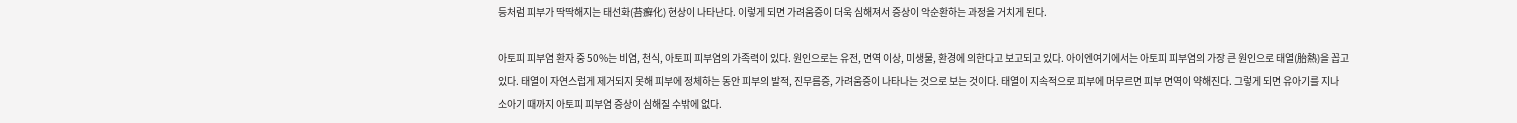등처럼 피부가 딱딱해지는 태선화(苔癬化) 현상이 나타난다. 이렇게 되면 가려움증이 더욱 심해져서 증상이 악순환하는 과정을 거치게 된다.

아토피 피부염 환자 중 50%는 비염, 천식, 아토피 피부염의 가족력이 있다. 원인으로는 유전, 면역 이상, 미생물, 환경에 의한다고 보고되고 있다. 아이엔여기에서는 아토피 피부염의 가장 큰 원인으로 태열(胎熱)을 꼽고 있다. 태열이 자연스럽게 제거되지 못해 피부에 정체하는 동안 피부의 발적, 진무름증, 가려움증이 나타나는 것으로 보는 것이다. 태열이 지속적으로 피부에 머무르면 피부 면역이 약해진다. 그렇게 되면 유아기를 지나 소아기 때까지 아토피 피부염 증상이 심해질 수밖에 없다.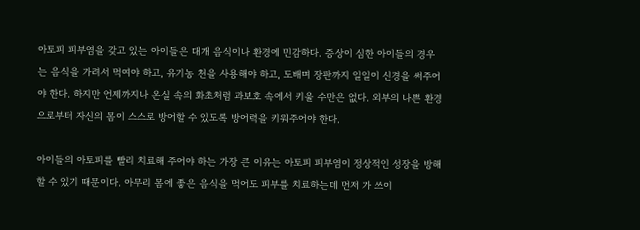아토피 피부염을 갖고 있는 아이들은 대개 음식이나 환경에 민감하다. 증상이 심한 아이들의 경우는 음식을 가려서 먹여야 하고, 유기농 천을 사용해야 하고, 도배며 장판까지 일일이 신경을 써주어야 한다. 하지만 언제까지나 온실 속의 화초처럼 과보호 속에서 키울 수만은 없다. 외부의 나쁜 환경으로부터 자신의 몸이 스스로 방어할 수 있도록 방어력을 키워주어야 한다.

아이들의 아토피를 빨리 치료해 주어야 하는 가장 큰 이유는 아토피 피부염이 정상적인 성장을 방해할 수 있기 때문이다. 아무리 몸에 좋은 음식을 먹어도 피부를 치료하는데 먼저 가 쓰이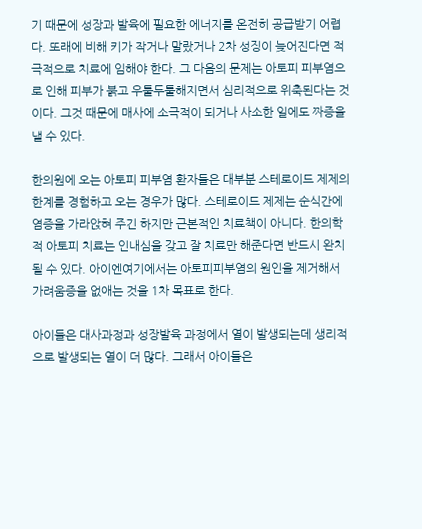기 때문에 성장과 발육에 필요한 에너지를 온전히 공급받기 어렵다. 또래에 비해 키가 작거나 말랐거나 2차 성징이 늦어진다면 적극적으로 치료에 임해야 한다. 그 다음의 문제는 아토피 피부염으로 인해 피부가 붉고 우툴두툴해지면서 심리적으로 위축된다는 것이다. 그것 때문에 매사에 소극적이 되거나 사소한 일에도 짜증을 낼 수 있다.

한의원에 오는 아토피 피부염 환자들은 대부분 스테로이드 제제의 한계를 경험하고 오는 경우가 많다. 스테로이드 제제는 순식간에 염증을 가라앉혀 주긴 하지만 근본적인 치료책이 아니다. 한의학적 아토피 치료는 인내심을 갖고 잘 치료만 해준다면 반드시 완치될 수 있다. 아이엔여기에서는 아토피피부염의 원인을 제거해서 가려움증을 없애는 것을 1차 목표로 한다.

아이들은 대사과정과 성장발육 과정에서 열이 발생되는데 생리적으로 발생되는 열이 더 많다. 그래서 아이들은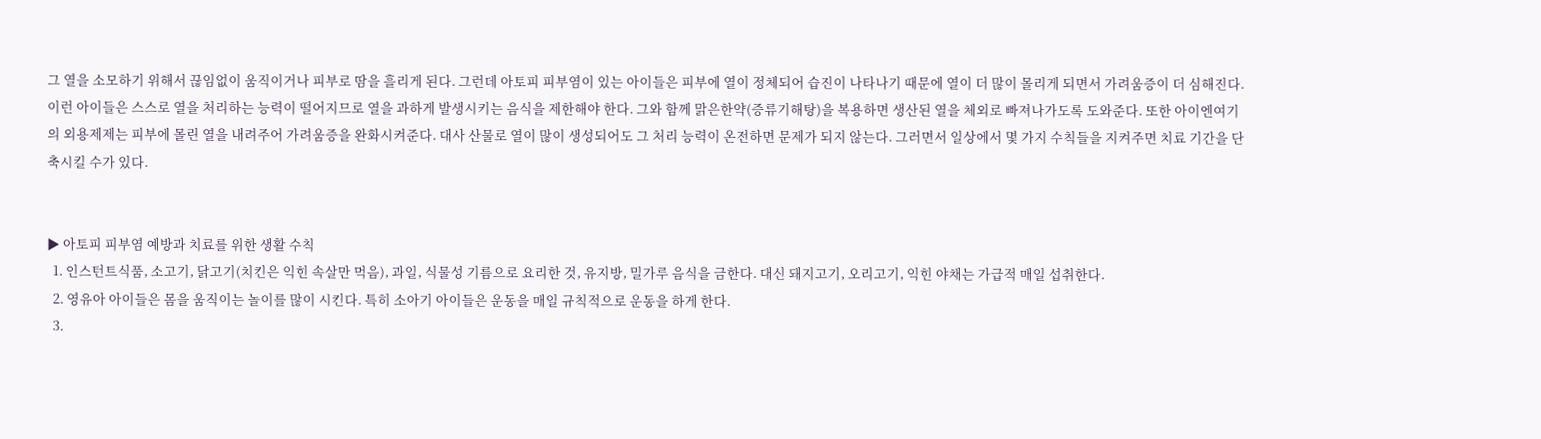그 열을 소모하기 위해서 끊임없이 움직이거나 피부로 땀을 흘리게 된다. 그런데 아토피 피부염이 있는 아이들은 피부에 열이 정체되어 습진이 나타나기 때문에 열이 더 많이 몰리게 되면서 가려움증이 더 심해진다. 이런 아이들은 스스로 열을 처리하는 능력이 떨어지므로 열을 과하게 발생시키는 음식을 제한해야 한다. 그와 함께 맑은한약(증류기해탕)을 복용하면 생산된 열을 체외로 빠져나가도록 도와준다. 또한 아이엔여기의 외용제제는 피부에 몰린 열을 내려주어 가려움증을 완화시켜준다. 대사 산물로 열이 많이 생성되어도 그 처리 능력이 온전하면 문제가 되지 않는다. 그러면서 일상에서 몇 가지 수칙들을 지켜주면 치료 기간을 단축시킬 수가 있다.


▶ 아토피 피부염 예방과 치료를 위한 생활 수칙
  1. 인스턴트식품, 소고기, 닭고기(치킨은 익힌 속살만 먹음), 과일, 식물성 기름으로 요리한 것, 유지방, 밀가루 음식을 금한다. 대신 돼지고기, 오리고기, 익힌 야채는 가급적 매일 섭취한다.
  2. 영유아 아이들은 몸을 움직이는 놀이를 많이 시킨다. 특히 소아기 아이들은 운동을 매일 규칙적으로 운동을 하게 한다.
  3.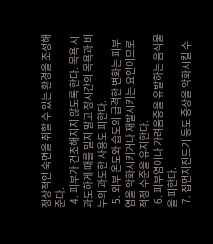정상적인 숙면을 취할 수 있는 환경을 조성해 준다.
  4. 피부가 건조해지지 않도록 한다. 목욕 시 과도하게 때를 밀지 말고 장시간의 목욕과 비누의 과도한 사용도 피한다.
  5. 외부 온도와 습도의 급격한 변화는 피부염을 악화시키거나 재발시키는 요인이므로 적정 수준을 유지한다.
  6. 피부염이나 가려움증을 유발하는 음식물을 피한다.
  7. 집먼지진드기 등도 증상을 악화시킬 수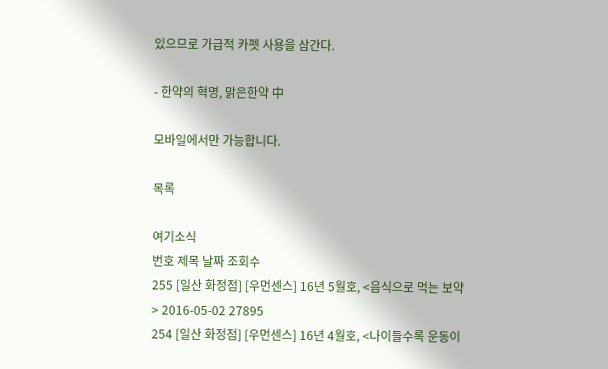있으므로 가급적 카펫 사용을 삼간다.

- 한약의 혁명, 맑은한약 中

모바일에서만 가능합니다.

목록

여기소식
번호 제목 날짜 조회수
255 [일산 화정점] [우먼센스] 16년 5월호, <음식으로 먹는 보약> 2016-05-02 27895
254 [일산 화정점] [우먼센스] 16년 4월호, <나이들수록 운동이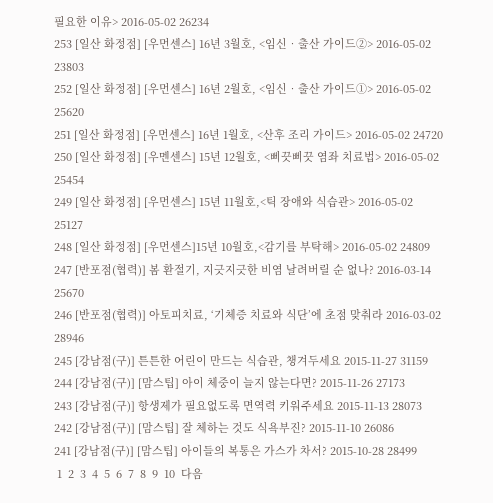필요한 이유> 2016-05-02 26234
253 [일산 화정점] [우먼센스] 16년 3월호, <임신‧출산 가이드②> 2016-05-02 23803
252 [일산 화정점] [우먼센스] 16년 2월호, <임신‧출산 가이드①> 2016-05-02 25620
251 [일산 화정점] [우먼센스] 16년 1월호, <산후 조리 가이드> 2016-05-02 24720
250 [일산 화정점] [우멘센스] 15년 12월호, <삐끗삐끗 염좌 치료법> 2016-05-02 25454
249 [일산 화정점] [우먼센스] 15년 11월호,<틱 장애와 식습관> 2016-05-02 25127
248 [일산 화정점] [우먼센스]15년 10월호,<감기를 부탁해> 2016-05-02 24809
247 [반포점(협력)] 봄 환절기, 지긋지긋한 비염 날려버릴 순 없나? 2016-03-14 25670
246 [반포점(협력)] 아토피치료, ‘기체증 치료와 식단’에 초점 맞춰라 2016-03-02 28946
245 [강남점(구)] 튼튼한 어린이 만드는 식습관, 챙겨두세요 2015-11-27 31159
244 [강남점(구)] [맘스팁] 아이 체중이 늘지 않는다면? 2015-11-26 27173
243 [강남점(구)] 항생제가 필요없도록 면역력 키워주세요 2015-11-13 28073
242 [강남점(구)] [맘스팁] 잘 체하는 것도 식욕부진? 2015-11-10 26086
241 [강남점(구)] [맘스팁] 아이들의 복통은 가스가 차서? 2015-10-28 28499
 1  2  3  4  5  6  7  8  9  10  다음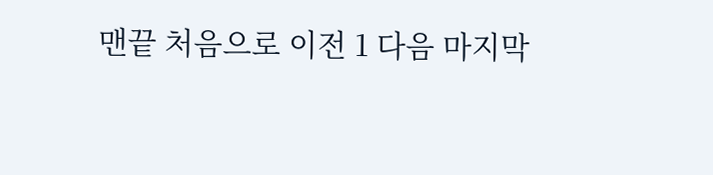맨끝 처음으로 이전 1 다음 마지막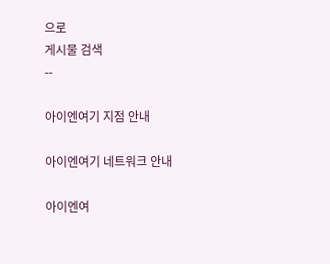으로
게시물 검색
--

아이엔여기 지점 안내

아이엔여기 네트워크 안내

아이엔여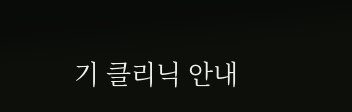기 클리닉 안내